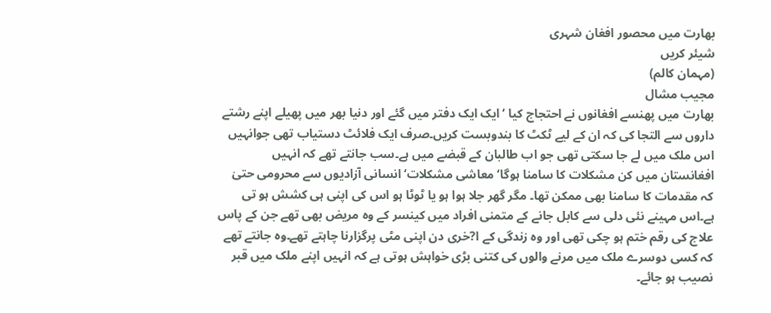بھارت میں محصور افغان شہری
شیئر کریں
(مہمان کالم)
مجیب مشال
بھارت میں پھنسے افغانوں نے احتجاج کیا ‘ایک ایک دفتر میں گئے اور دنیا بھر میں پھیلے اپنے رشتے داروں سے التجا کی کہ ان کے لیے ٹکٹ کا بندوبست کریں۔صرف ایک فلائٹ دستیاب تھی جوانہیں اس ملک میں لے جا سکتی تھی جو اب طالبان کے قبضے میں ہے۔سب جانتے تھے کہ انہیں افغانستان میں کن مشکلات کا سامنا ہوگا‘ معاشی مشکلات‘انسانی آزادیوں سے محرومی حتیٰ کہ مقدمات کا سامنا بھی ممکن تھا۔ مگر گھر جلا ہوا ہو یا ٹوٹا ہو اس کی اپنی ہی کشش ہو تی ہے۔اس مہینے نئی دلی سے کابل جانے کے متمنی افراد میں کینسر کے وہ مریض بھی تھے جن کے پاس علاج کی رقم ختم ہو چکی تھی اور وہ زندگی کے ا?خری دن اپنی مٹی پرگزارنا چاہتے تھے۔وہ جانتے تھے کہ کسی دوسرے ملک میں مرنے والوں کی کتنی بڑی خواہش ہوتی ہے کہ انہیں اپنے ملک میں قبر نصیب ہو جائے۔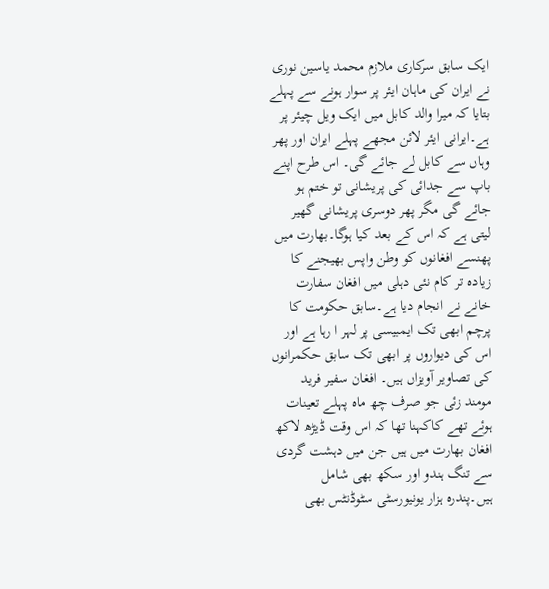ایک سابق سرکاری ملازم محمد یاسین نوری نے ایران کی ماہان ایئر پر سوار ہونے سے پہلے بتایا کہ میرا والد کابل میں ایک ویل چیئر پر ہے۔ایرانی ایئر لائن مجھے پہلے ایران اور پھر وہاں سے کابل لے جائے گی۔ اس طرح اپنے باپ سے جدائی کی پریشانی تو ختم ہو جائے گی مگر پھر دوسری پریشانی گھیر لیتی ہے کہ اس کے بعد کیا ہوگا۔بھارت میں پھنسے افغانوں کو وطن واپس بھیجنے کا زیادہ تر کام نئی دہلی میں افغان سفارت خانے نے انجام دیا ہے۔سابق حکومت کا پرچم ابھی تک ایمبیسی پر لہر ا رہا ہے اور اس کی دیواروں پر ابھی تک سابق حکمرانوں کی تصاویر آویزاں ہیں۔ افغان سفیر فرید مومند زئی جو صرف چھ ماہ پہلے تعینات ہوئے تھے کاکہنا تھا کہ اس وقت ڈیڑھ لاکھ افغان بھارت میں ہیں جن میں دہشت گردی سے تنگ ہندو اور سکھ بھی شامل ہیں۔پندرہ ہزار یونیورسٹی سٹوڈنٹس بھی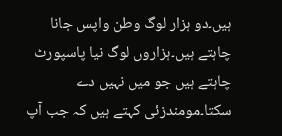ہیں۔دو ہزار لوگ وطن واپس جانا چاہتے ہیں۔ہزاروں لوگ نیا پاسپورٹ چاہتے ہیں جو میں نہیں دے سکتا۔مومندزئی کہتے ہیں کہ جب آپ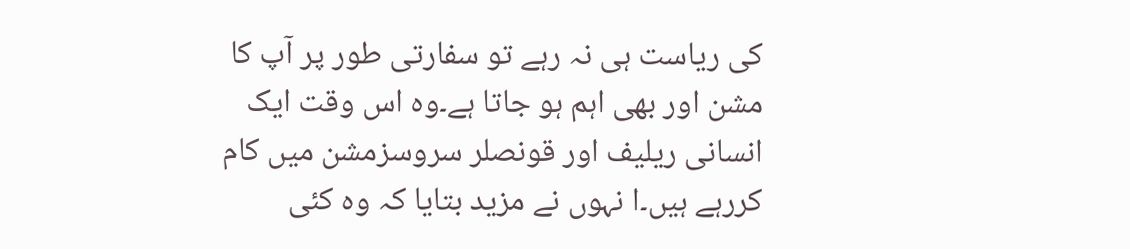کی ریاست ہی نہ رہے تو سفارتی طور پر آپ کا مشن اور بھی اہم ہو جاتا ہے۔وہ اس وقت ایک انسانی ریلیف اور قونصلر سروسزمشن میں کام کررہے ہیں۔ا نہوں نے مزید بتایا کہ وہ کئی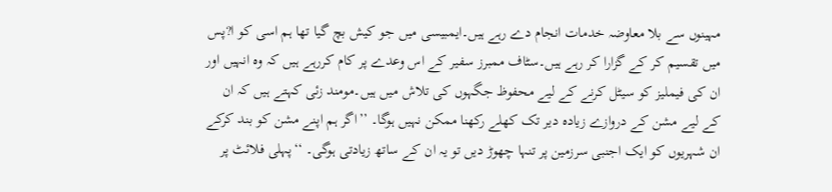مہینوں سے بلا معاوضہ خدمات انجام دے رہے ہیں۔ایمبیسی میں جو کیش بچ گیا تھا ہم اسی کو ا?پس میں تقسیم کر کے گزارا کر رہے ہیں۔سٹاف ممبرز سفیر کے اس وعدے پر کام کررہے ہیں کہ وہ انہیں اور ان کی فیملیز کو سیٹل کرنے کے لیے محفوظ جگہوں کی تلاش میں ہیں۔مومند زئی کہتے ہیں کہ ان کے لیے مشن کے دروازے زیادہ دیر تک کھلے رکھنا ممکن نہیں ہوگا۔ ’’اگر ہم اپنے مشن کو بند کرکے ان شہریوں کو ایک اجنبی سرزمین پر تنہا چھوڑ دیں تو یہ ان کے ساتھ زیادتی ہوگی۔ ‘‘پہلی فلائٹ پر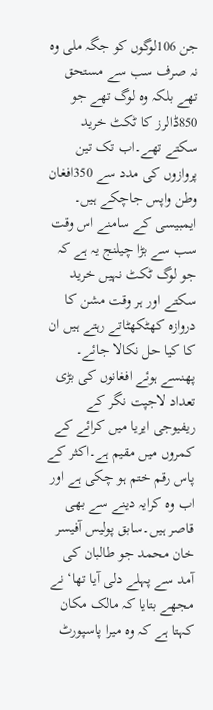جن 106لوگوں کو جگہ ملی وہ نہ صرف سب سے مستحق تھے بلکہ وہ لوگ تھے جو 850ڈالرز کا ٹکٹ خرید سکتے تھے۔اب تک تین پروازوں کی مدد سے 350افغان وطن واپس جاچکے ہیں۔ ایمبیسی کے سامنے اس وقت سب سے بڑا چیلنج یہ ہے کہ جو لوگ ٹکٹ نہیں خرید سکتے اور ہر وقت مشن کا دروازہ کھٹکھٹاتے رہتے ہیں ان کا کیا حل نکالا جائے۔
پھنسے ہوئے افغانوں کی بڑی تعداد لاجپت نگر کے ریفیوجی ایریا میں کرائے کے کمروں میں مقیم ہے۔اکثر کے پاس رقم ختم ہو چکی ہے اور اب وہ کرایہ دینے سے بھی قاصر ہیں۔سابق پولیس آفیسر خان محمد جو طالبان کی آمد سے پہلے دلی آیا تھا‘ نے مجھے بتایا کہ مالک مکان کہتا ہے کہ وہ میرا پاسپورٹ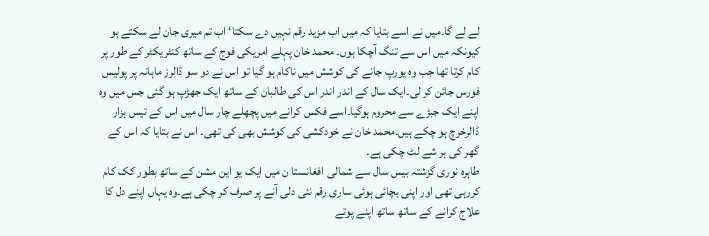لے لے گا۔میں نے اسے بتایا کہ میں اب مزید رقم نہیں دے سکتا‘ اب تم میری جان لے سکتے ہو کیونکہ میں اس سے تنگ آچکا ہوں۔ محمد خان پہلے امریکی فوج کے ساتھ کنٹریکٹر کے طور پر کام کرتا تھا جب وہ یورپ جانے کی کوشش میں ناکام ہو گیا تو اس نے دو سو ڈالرز ماہانہ پر پولیس فورس جائن کر لی۔ایک سال کے اندر اندر اس کی طالبان کے ساتھ ایک جھڑپ ہو گئی جس میں وہ اپنے ایک جبڑے سے محروم ہوگیا۔اسے فکس کرانے میں پچھلے چار سال میں اس کے تیس ہزار ڈالرخرچ ہو چکے ہیں۔محمد خان نے خودکشی کی کوشش بھی کی تھی۔ اس نے بتایا کہ اس کے گھر کی ہر شے لٹ چکی ہے۔
طاہرہ نوری گزشتہ بیس سال سے شمالی افغانستا ن میں ایک یو این مشن کے ساتھ بطور کک کام کررہی تھی اور اپنی بچائی ہوئی ساری رقم نئی دلی آنے پر صرف کر چکی ہے۔وہ یہاں اپنے دل کا علاج کرانے کے ساتھ ساتھ اپنے پوتے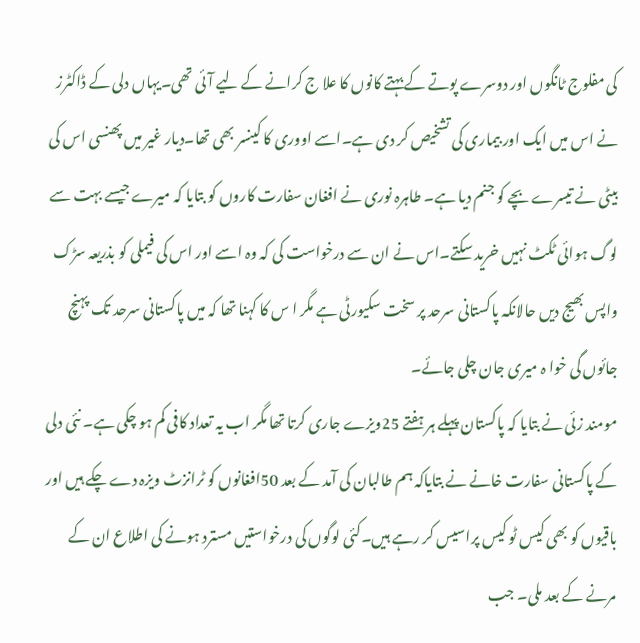کی مفلوج ٹانگوں اور دوسرے پوتے کے بہتے کانوں کا علا ج کرانے کے لیے آئی تھی۔یہاں دلی کے ڈاکٹرز نے اس میں ایک اور بیماری کی تشخیص کر دی ہے۔اسے اووری کا کینسر بھی تھا۔دیار غیر میں پھنسی اس کی بیٹی نے تیسرے بچے کو جنم دیا ہے۔ طاہرہ نوری نے افغان سفارت کاروں کو بتایا کہ میرے جیسے بہت سے لوگ ہوائی ٹکٹ نہیں خرید سکتے۔اس نے ان سے درخواست کی کہ وہ اسے اور اس کی فیملی کو بذریعہ سڑک واپس بھیج دیں حالانکہ پاکستانی سرحد پر سخت سکیورٹی ہے مگر ا س کا کہنا تھا کہ میں پاکستانی سرحد تک پہنچ جائوں گی خوا ہ میری جان چلی جائے۔
مومند زئی نے بتایا کہ پاکستان پہلے ہر ہفتے 25ویزے جاری کرتا تھا مگر اب یہ تعداد کافی کم ہو چکی ہے۔ نئی دلی کے پاکستانی سفارت خانے نے بتایاکہ ہم طالبان کی آمد کے بعد 50افغانوں کو ٹرانزٹ ویزہ دے چکے ہیں اور باقیوں کو بھی کیس ٹو کیس پراسیس کر رہے ہیں۔کئی لوگوں کی درخواستیں مسترد ہونے کی اطلاع ان کے مرنے کے بعد ملی۔ جب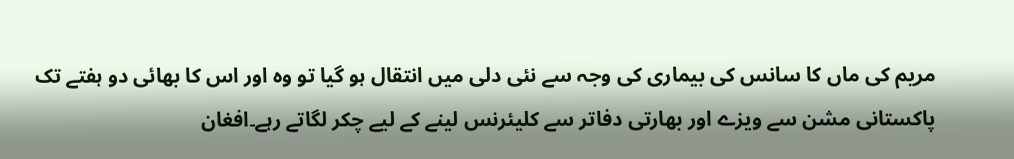مریم کی ماں کا سانس کی بیماری کی وجہ سے نئی دلی میں انتقال ہو گیا تو وہ اور اس کا بھائی دو ہفتے تک پاکستانی مشن سے ویزے اور بھارتی دفاتر سے کلیئرنس لینے کے لیے چکر لگاتے رہے۔افغان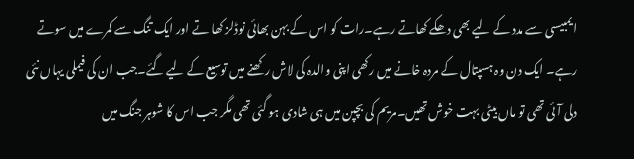ایمبیسی سے مدد کے لیے بھی دھکے کھاتے رہے۔رات کو اس کے بہن بھائی نوڈلز کھا تے اور ایک تنگ سے کمرے میں سوتے رہے۔ ایک دن وہ ہسپتال کے مردہ خانے میں رکھی اپنی والدہ کی لاش رکھنے میں توسیع کے لیے گئے۔جب ان کی فیملی یہاں نئی دلی آئی تھی تو ماں بیٹی بہت خوش تھیں۔مریم کی بچپن میں ہی شادی ہو گئی تھی مگر جب اس کا شوہر جنگ میں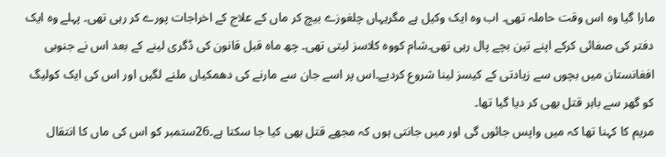مارا گیا وہ اس وقت حاملہ تھی۔ اب وہ ایک وکیل ہے مگریہاں چلغوزے بیچ کر ماں کے علاج کے اخراجات پورے کر رہی تھی۔ پہلے وہ ایک دفتر کی صفائی کرکے اپنے تین بچے پال رہی تھی۔شام کووہ کلاسز لیتی تھی۔ چھ ماہ قبل قانون کی ڈگری لینے کے بعد اس نے جنوبی افغانستان میں بچوں سے زیادتی کے کیسز لینا شروع کردیے۔اس پر اسے جان سے مارنے کی دھمکیاں ملنے لگیں اور اس کی ایک کولیگ کو گھر سے باہر قتل بھی کر دیا گیا تھا۔
مریم کا کہنا تھا کہ میں واپس جائوں گی اور میں جانتی ہوں کہ مجھے قتل بھی کیا جا سکتا ہے۔26ستمبر کو اس کی ماں کا انتقال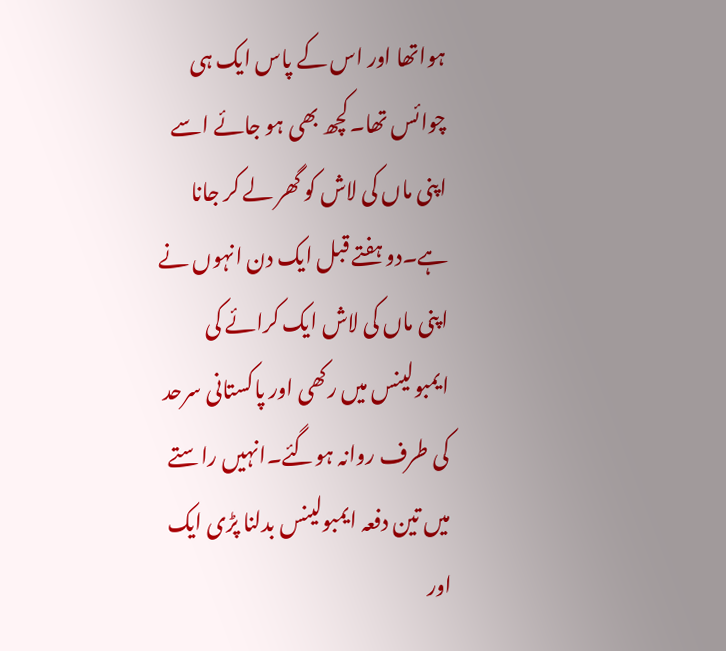ہواتھا اور اس کے پاس ایک ہی چوائس تھا۔کچھ بھی ہو جائے اسے اپنی ماں کی لاش کو گھر لے کر جانا ہے۔دو ہفتے قبل ایک دن انہوں نے اپنی ماں کی لاش ایک کرائے کی ایمبولینس میں رکھی اور پاکستانی سرحد کی طرف روانہ ہوگئے۔انہیں راستے میں تین دفعہ ایمبولینس بدلنا پڑی ایک اور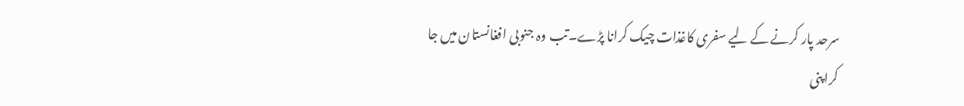سرحد پار کرنے کے لیے سفری کاغذات چیک کرانا پڑے۔تب وہ جنوبی افغانستان میں جا کراپنی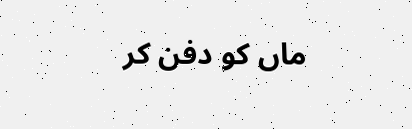ماں کو دفن کر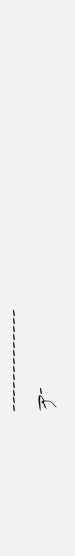سکے۔
۔۔۔۔۔۔۔۔۔۔۔۔۔